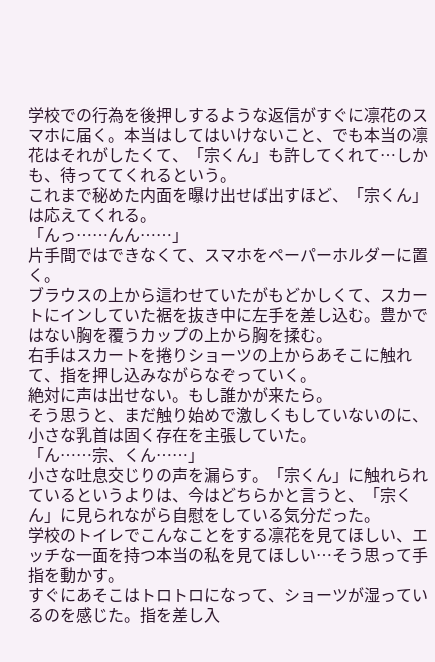学校での行為を後押しするような返信がすぐに凛花のスマホに届く。本当はしてはいけないこと、でも本当の凛花はそれがしたくて、「宗くん」も許してくれて…しかも、待っててくれるという。
これまで秘めた内面を曝け出せば出すほど、「宗くん」は応えてくれる。
「んっ……んん……」
片手間ではできなくて、スマホをペーパーホルダーに置く。
ブラウスの上から這わせていたがもどかしくて、スカートにインしていた裾を抜き中に左手を差し込む。豊かではない胸を覆うカップの上から胸を揉む。
右手はスカートを捲りショーツの上からあそこに触れて、指を押し込みながらなぞっていく。
絶対に声は出せない。もし誰かが来たら。
そう思うと、まだ触り始めで激しくもしていないのに、小さな乳首は固く存在を主張していた。
「ん……宗、くん……」
小さな吐息交じりの声を漏らす。「宗くん」に触れられているというよりは、今はどちらかと言うと、「宗くん」に見られながら自慰をしている気分だった。
学校のトイレでこんなことをする凛花を見てほしい、エッチな一面を持つ本当の私を見てほしい…そう思って手指を動かす。
すぐにあそこはトロトロになって、ショーツが湿っているのを感じた。指を差し入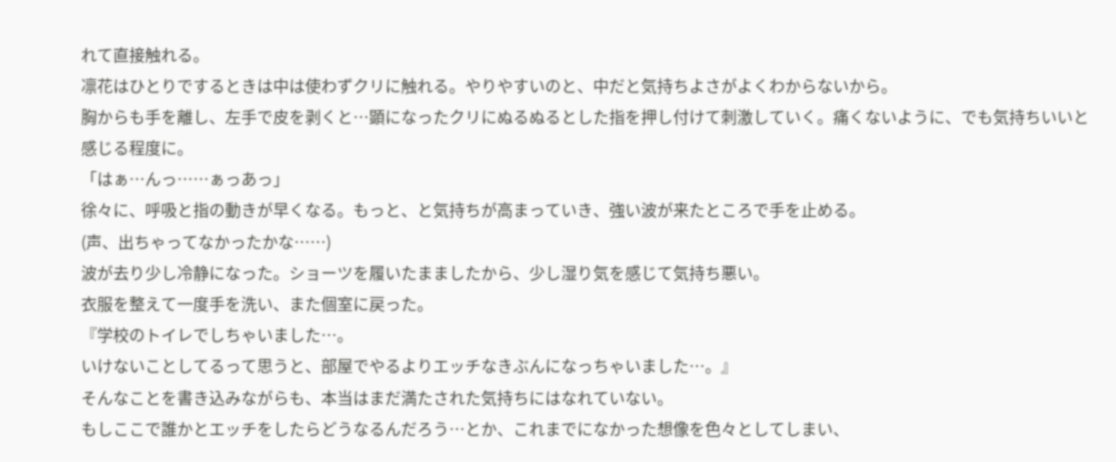れて直接触れる。
凛花はひとりでするときは中は使わずクリに触れる。やりやすいのと、中だと気持ちよさがよくわからないから。
胸からも手を離し、左手で皮を剥くと…顕になったクリにぬるぬるとした指を押し付けて刺激していく。痛くないように、でも気持ちいいと感じる程度に。
「はぁ…んっ……ぁっあっ」
徐々に、呼吸と指の動きが早くなる。もっと、と気持ちが高まっていき、強い波が来たところで手を止める。
(声、出ちゃってなかったかな……)
波が去り少し冷静になった。ショーツを履いたまましたから、少し湿り気を感じて気持ち悪い。
衣服を整えて一度手を洗い、また個室に戻った。
『学校のトイレでしちゃいました…。
いけないことしてるって思うと、部屋でやるよりエッチなきぶんになっちゃいました…。』
そんなことを書き込みながらも、本当はまだ満たされた気持ちにはなれていない。
もしここで誰かとエッチをしたらどうなるんだろう…とか、これまでになかった想像を色々としてしまい、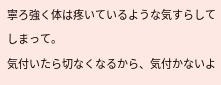寧ろ強く体は疼いているような気すらしてしまって。
気付いたら切なくなるから、気付かないよ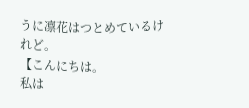うに凛花はつとめているけれど。
【こんにちは。
私は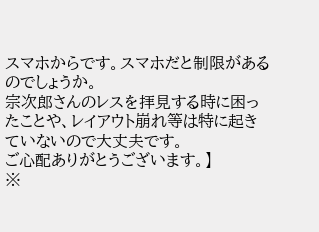スマホからです。スマホだと制限があるのでしょうか。
宗次郎さんのレスを拝見する時に困ったことや、レイアウト崩れ等は特に起きていないので大丈夫です。
ご心配ありがとうございます。】
※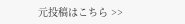元投稿はこちら >>